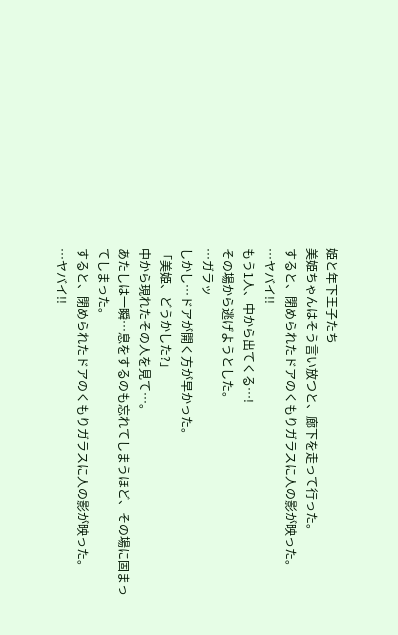姫と年下王子たち
美姫ちゃんはそう言い放つと、廊下を走って行った。
すると、閉められたドアのくもりガラスに人の影が映った。
…ヤバイ!!
もう1人、中から出てくる…!
その場から逃げようとした。
…ガラッ
しかし…ドアが開く方が早かった。
「美姫、どうかした?」
中から現れたその人を見て…。
あたしは一瞬…息をするのも忘れてしまうほど、その場に固まってしまった。
すると、閉められたドアのくもりガラスに人の影が映った。
…ヤバイ!!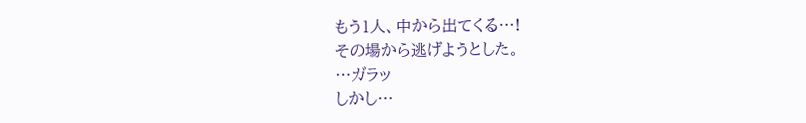もう1人、中から出てくる…!
その場から逃げようとした。
…ガラッ
しかし…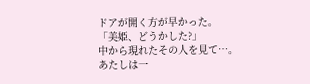ドアが開く方が早かった。
「美姫、どうかした?」
中から現れたその人を見て…。
あたしは一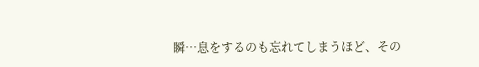瞬…息をするのも忘れてしまうほど、その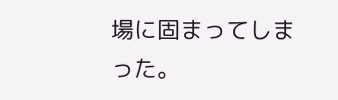場に固まってしまった。